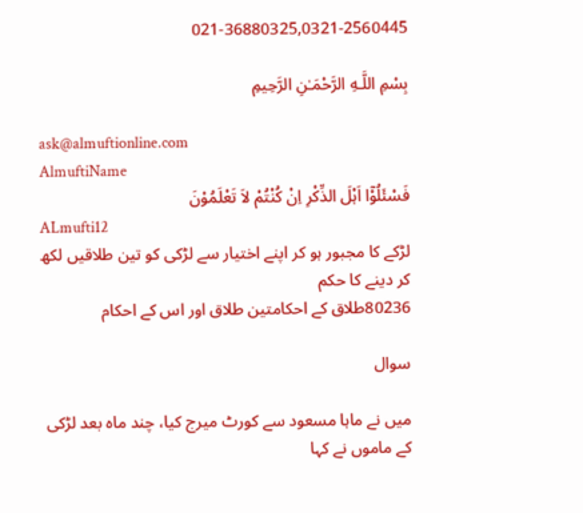021-36880325,0321-2560445

بِسْمِ اللَّـهِ الرَّحْمَـٰنِ الرَّحِيمِ

ask@almuftionline.com
AlmuftiName
فَسْئَلُوْٓا اَہْلَ الذِّکْرِ اِنْ کُنْتُمْ لاَ تَعْلَمُوْنَ
ALmufti12
لڑکے کا مجبور ہو کر اپنے اختیار سے لڑکی کو تین طلاقیں لکھ کر دینے کا حکم
80236طلاق کے احکامتین طلاق اور اس کے احکام

سوال

میں نے ماہا مسعود سے کورٹ میرج کیا، چند ماہ بعد لڑکی کے ماموں نے کہا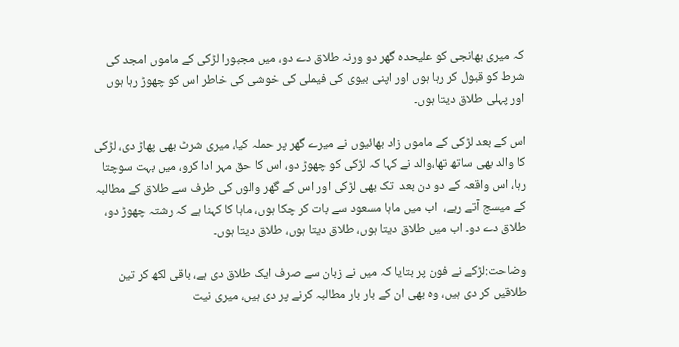کہ میری بھانجی کو علیحدہ گھر دو ورنہ طلاق دے دو، میں مجبورا لڑکی کے ماموں امجد کی شرط کو قبول کر رہا ہوں اور اپنی بیوی کی فیملی کی خوشی کی خاطر اس کو چھوڑ رہا ہوں اور پہلی طلاق دیتا ہوں۔

اس کے بعد لڑکی کے ماموں زاد بھائیوں نے میرے گھر پر حملہ کیا، میری شرٹ بھی پھاڑ دی، لڑکی کا والد بھی ساتھ تھا،والد نے کہا کہ لڑکی کو چھوڑ دو، اس کا حق مہر ادا کرو، میں بہت سوچتا رہا، اس واقعہ کے دو دن بعد  تک بھی لڑکی اور اس کے گھر والوں کی طرف سے طلاق کے مطالبہ کے میسج آتے رہے،  اب میں ماہا مسعود سے بات کر چکا ہوں، ماہا کا کہنا ہے کہ رشتہ چھوڑ دو، طلاق دے دو۔ اب میں طلاق دیتا ہوں، طلاق دیتا ہوں، طلاق دیتا ہوں۔

وضاحت:لڑکے نے فون پر بتایا کہ میں نے زبان سے صرف ایک طلاق دی ہے، باقی لکھ کر تین طلاقیں کر دی ہیں، وہ بھی ان کے بار بار مطالبہ کرنے پر دی ہیں، میری نیت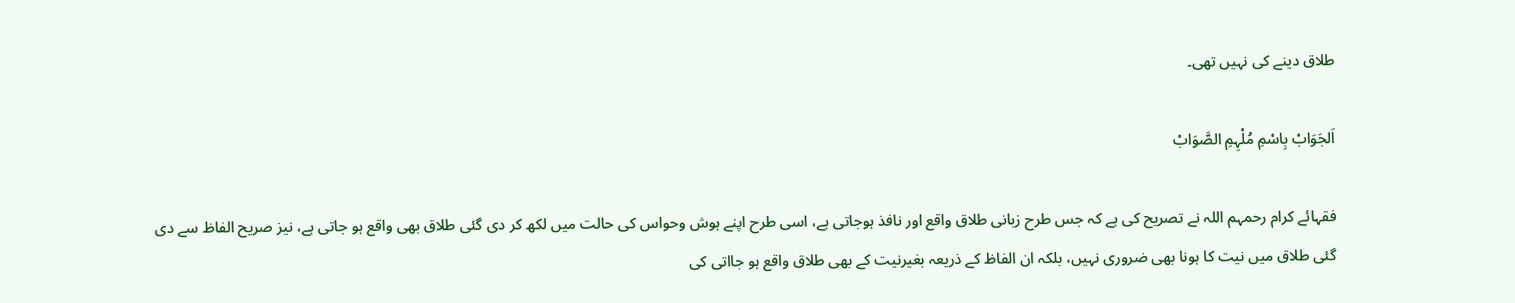طلاق دینے کی نہیں تھی۔

اَلجَوَابْ بِاسْمِ مُلْہِمِ الصَّوَابْ

فقہائے کرام رحمہم اللہ نے تصریح کی ہے کہ جس طرح زبانی طلاق واقع اور نافذ ہوجاتی ہے، اسی طرح اپنے ہوش وحواس کی حالت میں لکھ کر دی گئی طلاق بھی واقع ہو جاتی ہے، نیز صریح الفاظ سے دی گئی طلاق میں نیت کا ہونا بھی ضروری نہیں، بلکہ ان الفاظ کے ذریعہ بغیرنیت کے بھی طلاق واقع ہو جااتی کی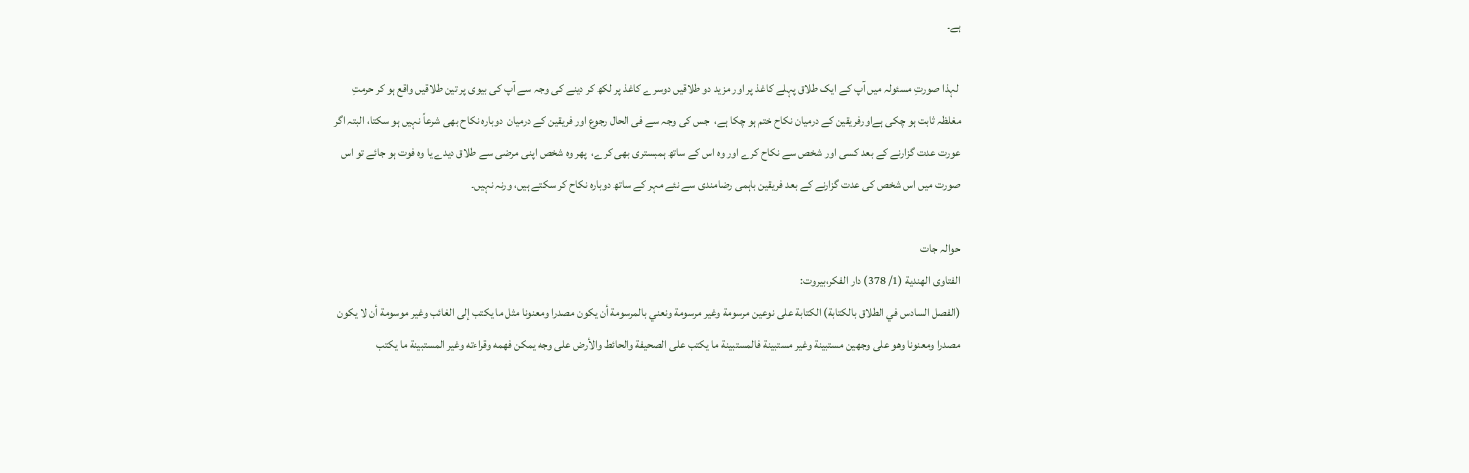ہے۔

 لہذا صورتِ مسئولہ میں آپ کے ایک طلاق پہلے کاغذ پر اور مزید دو طلاقیں دوسرے کاغذ پر لکھ کر دینے کی وجہ سے آپ کی بیوی پر تین طلاقیں واقع ہو کر حرمتِ مغلظہ ثابت ہو چکی ہےاورفریقین کے درمیان نکاح ختم ہو چکا ہے،  جس کی وجہ سے فی الحال رجوع اور فریقین کے درمیان  دوبارہ نکاح بھی شرعاً نہیں ہو سکتا، البتہ اگر عورت عدت گزارنے کے بعد کسی اور شخص سے نکاح کرے اور وہ اس کے ساتھ ہمبستری بھی کرے،  پھر وہ شخص اپنی مرضی سے طلاق دیدے یا وہ فوت ہو جائے تو اس صورت میں اس شخص کی عدت گزارنے کے بعد فریقین باہمی رضامندی سے نئے مہر کے ساتھ دوبارہ نکاح کر سکتے ہیں، ورنہ نہیں۔

حوالہ جات
الفتاوى الهندية (1/ 378) دار الفكر،بيروت:
(الفصل السادس في الطلاق بالكتابة) الكتابة على نوعين مرسومة وغير مرسومة ونعني بالمرسومة أن يكون مصدرا ومعنونا مثل ما يكتب إلى الغائب وغير موسومة أن لا يكون مصدرا ومعنونا وهو على وجهين مستبينة وغير مستبينة فالمستبينة ما يكتب على الصحيفة والحائط والأرض على وجه يمكن فهمه وقراءته وغير المستبينة ما يكتب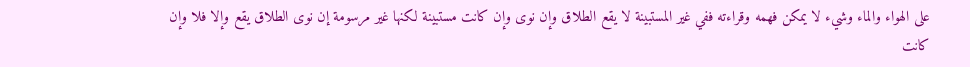على الهواء والماء وشيء لا يمكن فهمه وقراءته ففي غير المستبينة لا يقع الطلاق وإن نوى وإن كانت مستبينة لكنها غير مرسومة إن نوى الطلاق يقع وإلا فلا وإن كانت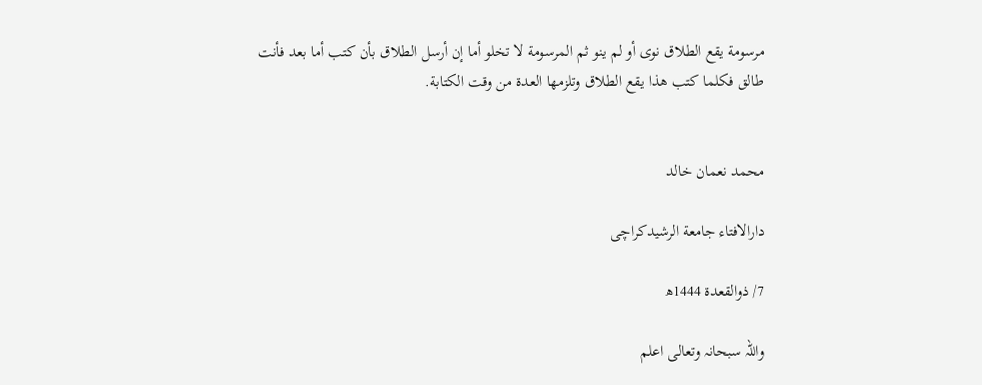مرسومة يقع الطلاق نوى أو لم ينو ثم المرسومة لا تخلو أما إن أرسل الطلاق بأن كتب أما بعد فأنت طالق فكلما كتب هذا يقع الطلاق وتلزمها العدة من وقت الكتابة.


محمد نعمان خالد

دارالافتاء جامعة الرشیدکراچی

7/ ذوالقعدة 1444ھ

واللہ سبحانہ وتعالی اعلم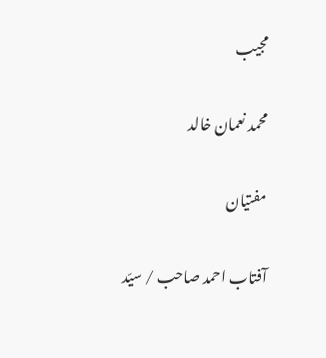مجیب

محمد نعمان خالد

مفتیان

آفتاب احمد صاحب / سیّد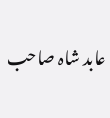عابد شاہ صاحب